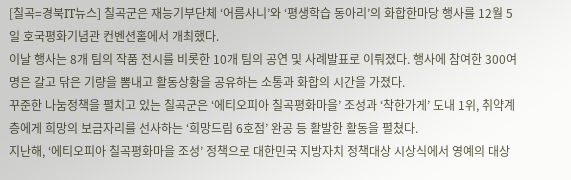[칠곡=경북IT뉴스] 칠곡군은 재능기부단체 ‘어름사니’와 ‘평생학습 동아리’의 화합한마당 행사를 12월 5일 호국평화기념관 컨벤션홀에서 개최했다.
이날 행사는 8개 팀의 작품 전시를 비롯한 10개 팀의 공연 및 사례발표로 이뤄졌다. 행사에 참여한 300여명은 갈고 닦은 기량을 뽐내고 활동상황을 공유하는 소통과 화합의 시간을 가졌다.
꾸준한 나눔정책을 펼치고 있는 칠곡군은 ‘에티오피아 칠곡평화마을’ 조성과 ‘착한가게’ 도내 1위, 취약계층에게 희망의 보금자리를 선사하는 ‘희망드림 6호점’ 완공 등 활발한 활동을 펼쳤다.
지난해, ‘에티오피아 칠곡평화마을 조성’ 정책으로 대한민국 지방자치 정책대상 시상식에서 영예의 대상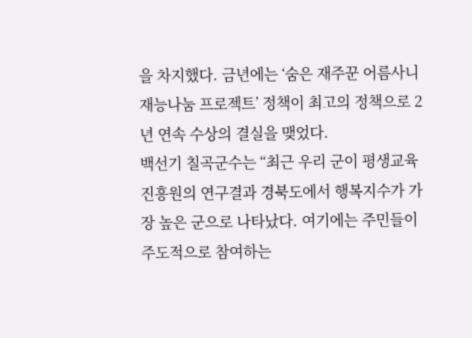을 차지했다. 금년에는 ‘숨은 재주꾼 어름사니 재능나눔 프로젝트’ 정책이 최고의 정책으로 2년 연속 수상의 결실을 맺었다.
백선기 칠곡군수는 “최근 우리 군이 평생교육진흥원의 연구결과 경북도에서 행복지수가 가장 높은 군으로 나타났다. 여기에는 주민들이 주도적으로 참여하는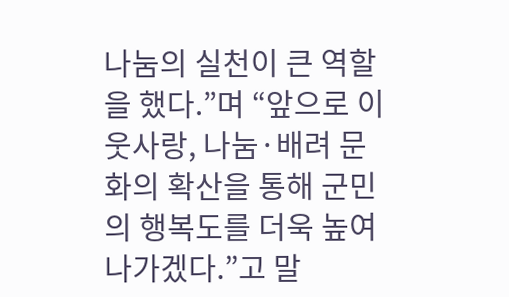나눔의 실천이 큰 역할을 했다.”며 “앞으로 이웃사랑, 나눔·배려 문화의 확산을 통해 군민의 행복도를 더욱 높여 나가겠다.”고 말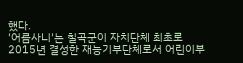했다.
'어름사니'는 칠곡군이 자치단체 최초로 2015년 결성한 재능기부단체로서 어린이부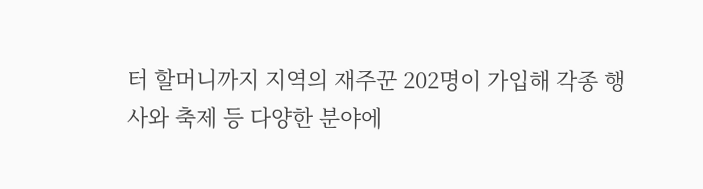터 할머니까지 지역의 재주꾼 202명이 가입해 각종 행사와 축제 등 다양한 분야에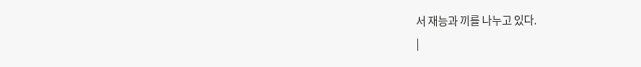서 재능과 끼를 나누고 있다.
|